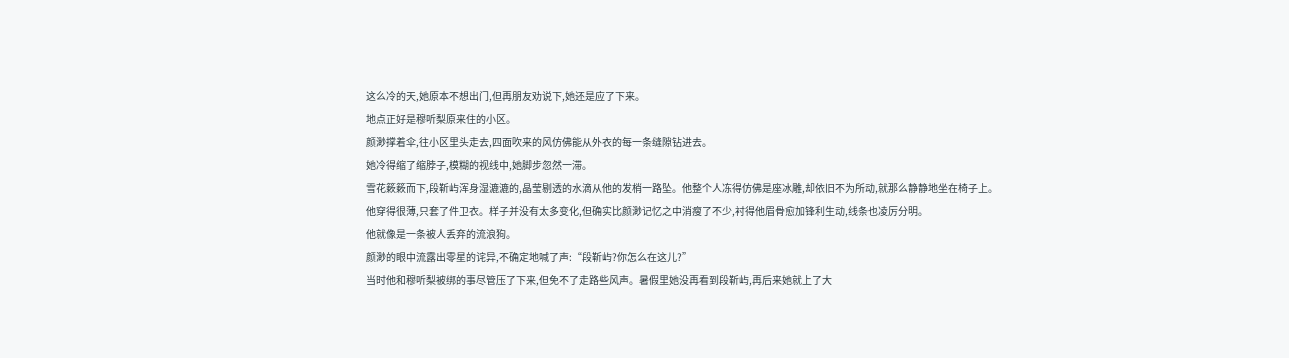这么冷的天,她原本不想出门,但再朋友劝说下,她还是应了下来。
地点正好是穆听梨原来住的小区。
颜渺撑着伞,往小区里头走去,四面吹来的风仿佛能从外衣的每一条缝隙钻进去。
她冷得缩了缩脖子,模糊的视线中,她脚步忽然一滞。
雪花簌簌而下,段靳屿浑身湿漉漉的,晶莹剔透的水滴从他的发梢一路坠。他整个人冻得仿佛是座冰雕,却依旧不为所动,就那么静静地坐在椅子上。
他穿得很薄,只套了件卫衣。样子并没有太多变化,但确实比颜渺记忆之中消瘦了不少,衬得他眉骨愈加锋利生动,线条也凌厉分明。
他就像是一条被人丢弃的流浪狗。
颜渺的眼中流露出零星的诧异,不确定地喊了声:“段靳屿?你怎么在这儿?”
当时他和穆听梨被绑的事尽管压了下来,但免不了走路些风声。暑假里她没再看到段靳屿,再后来她就上了大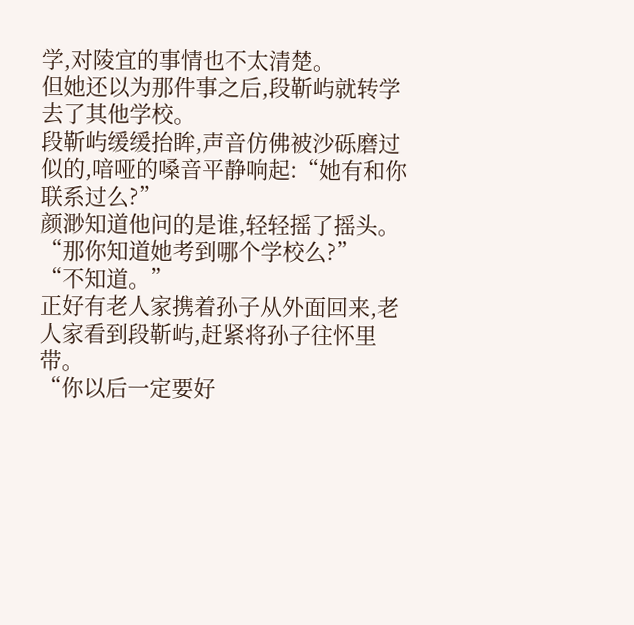学,对陵宜的事情也不太清楚。
但她还以为那件事之后,段靳屿就转学去了其他学校。
段靳屿缓缓抬眸,声音仿佛被沙砾磨过似的,喑哑的嗓音平静响起:“她有和你联系过么?”
颜渺知道他问的是谁,轻轻摇了摇头。
“那你知道她考到哪个学校么?”
“不知道。”
正好有老人家携着孙子从外面回来,老人家看到段靳屿,赶紧将孙子往怀里带。
“你以后一定要好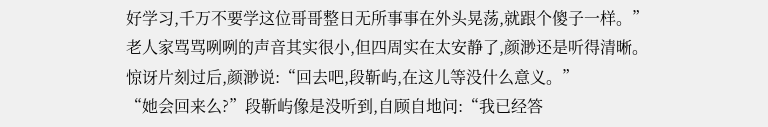好学习,千万不要学这位哥哥整日无所事事在外头晃荡,就跟个傻子一样。”
老人家骂骂咧咧的声音其实很小,但四周实在太安静了,颜渺还是听得清晰。
惊讶片刻过后,颜渺说:“回去吧,段靳屿,在这儿等没什么意义。”
“她会回来么?”段靳屿像是没听到,自顾自地问:“我已经答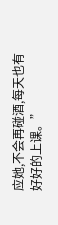应她,不会再碰酒,每天也有好好的上课。”